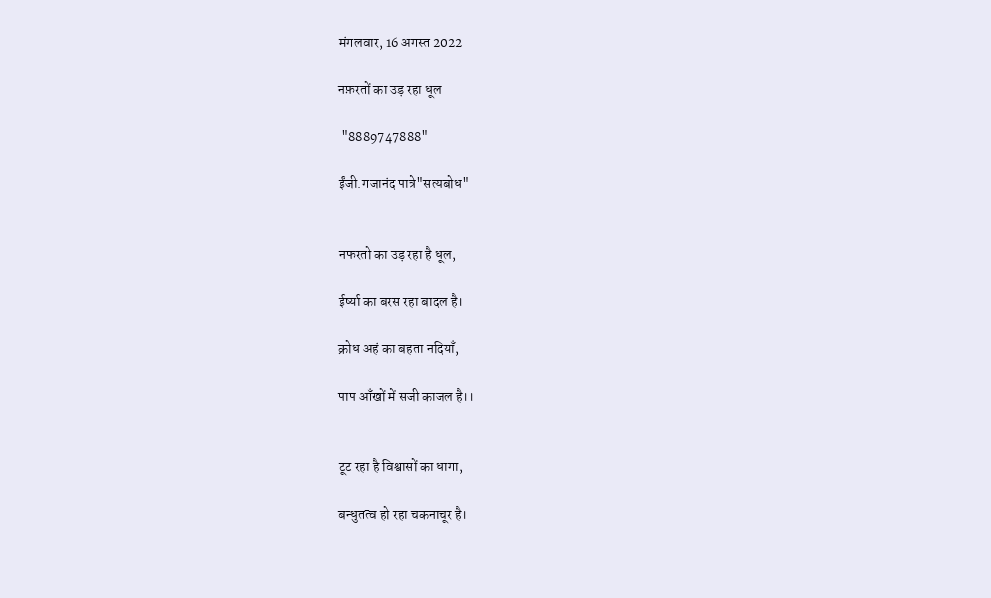मंगलवार, 16 अगस्त 2022

नफ़रतों का उड़ रहा धूल

 "8889747888"

ईंजी.गजानंद पात्रे"सत्यबोध"


नफरतो का उड़ रहा है धूल,

ईर्ष्या का बरस रहा बादल है।

क्रोध अहं का बहता नदियाँ,

पाप आँखों में सजी काजल है।।


टूट रहा है विश्वासों का धागा,

बन्धुतत्व हो रहा चकनाचूर है।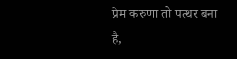प्रेम करुणा तो पत्थर बना है,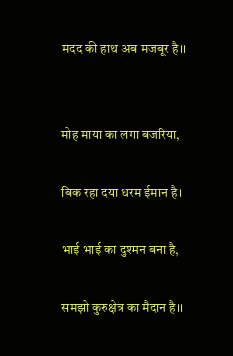मदद की हाथ अब मजबूर है।।


मोह माया का लगा बजरिया,

बिक रहा दया धरम ईमान है।

भाई भाई का दुश्मन बना है,

समझो कुरुक्षेत्र का मैदान है।।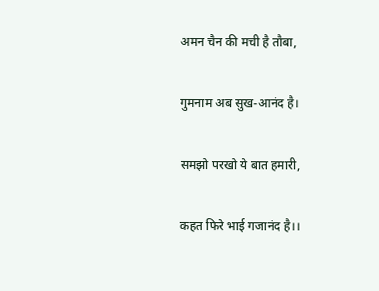अमन चैन की मची है तौबा,

गुमनाम अब सुख-आनंद है।

समझो परखो ये बात हमारी,

कहत फिरे भाई गजानंद है।।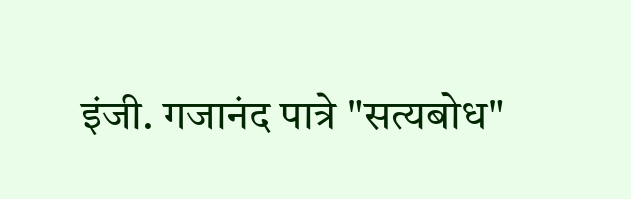इंजी. गजानंद पात्रे "सत्यबोध"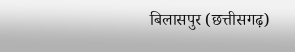बिलासपुर (छत्तीसगढ़)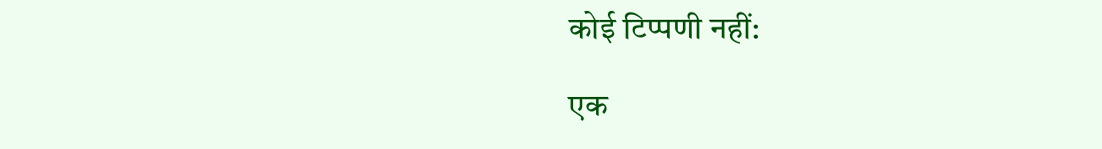कोई टिप्पणी नहीं:

एक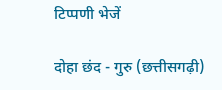टिप्पणी भेजें

दोहा छंद - गुरु (छत्तीसगढ़ी)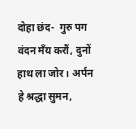दोहा छंद-  गुरु पग वंदन मँय करौं, दुनों हाथ ला जोर। अर्पन हे श्रद्धा सुमन,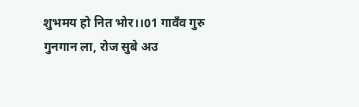शुभमय हो नित भोर।।01 गावँव गुरु गुनगान ला, रोज सुबे अउ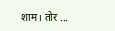शाम। तोर ...